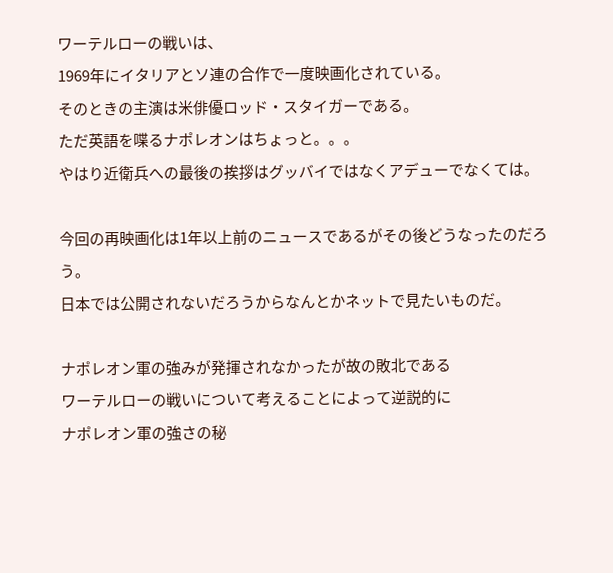ワーテルローの戦いは、
1969年にイタリアとソ連の合作で一度映画化されている。
そのときの主演は米俳優ロッド・スタイガーである。
ただ英語を喋るナポレオンはちょっと。。。
やはり近衛兵への最後の挨拶はグッバイではなくアデューでなくては。

今回の再映画化は1年以上前のニュースであるがその後どうなったのだろう。
日本では公開されないだろうからなんとかネットで見たいものだ。

ナポレオン軍の強みが発揮されなかったが故の敗北である
ワーテルローの戦いについて考えることによって逆説的に
ナポレオン軍の強さの秘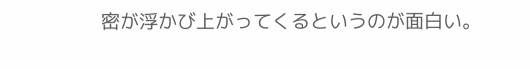密が浮かび上がってくるというのが面白い。